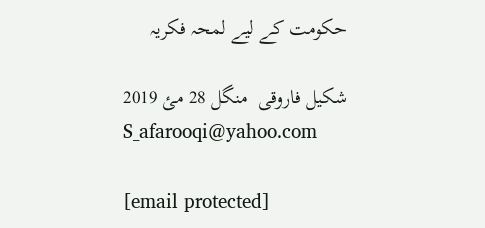حکومت کے لیے لمحہ فکریہ

شکیل فاروقی  منگل 28 مئ 2019
S_afarooqi@yahoo.com

[email protected]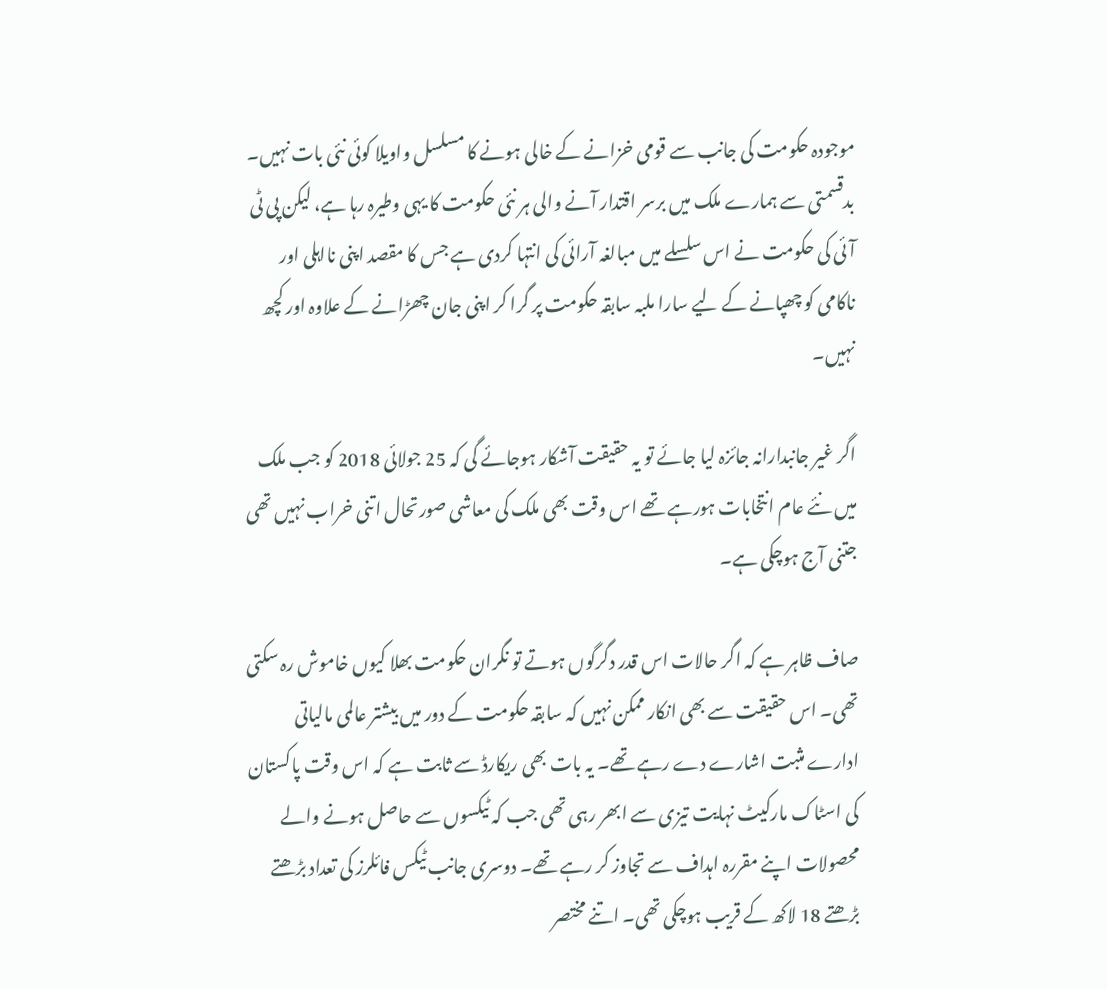موجودہ حکومت کی جانب سے قومی خزانے کے خالی ہونے کا مسلسل واویلا کوئی نئی بات نہیں۔ بدقسمتی سے ہمارے ملک میں برسر اقتدار آنے والی ہر نئی حکومت کا یہی وطیرہ رہا ہے، لیکن پی ٹی آئی کی حکومت نے اس سلسلے میں مبالغہ آرائی کی انتہا کردی ہے جس کا مقصد اپنی نااہلی اور ناکامی کو چھپانے کے لیے سارا ملبہ سابقہ حکومت پر گرا کر اپنی جان چھڑانے کے علاوہ اور کچھ نہیں۔

اگر غیر جانبدارانہ جائزہ لیا جائے تو یہ حقیقت آشکار ہوجائے گی کہ 25 جولائی 2018 کو جب ملک میں نئے عام انتخابات ہورہے تھے اس وقت بھی ملک کی معاشی صورتحال اتنی خراب نہیں تھی جتنی آج ہوچکی ہے۔

صاف ظاہر ہے کہ اگر حالات اس قدر دگرگوں ہوتے تو نگران حکومت بھلا کیوں خاموش رہ سکتی تھی۔ اس حقیقت سے بھی انکار ممکن نہیں کہ سابقہ حکومت کے دور میں بیشتر عالمی مالیاتی ادارے مثبت اشارے دے رہے تھے۔ یہ بات بھی ریکارڈ سے ثابت ہے کہ اس وقت پاکستان کی اسٹاک مارکیٹ نہایت تیزی سے ابھر رہی تھی جب کہ ٹیکسوں سے حاصل ہونے والے محصولات اپنے مقررہ اہداف سے تجاوز کر رہے تھے۔ دوسری جانب ٹیکس فائلرز کی تعداد بڑھتے بڑھتے 18 لاکھ کے قریب ہوچکی تھی۔ اتنے مختصر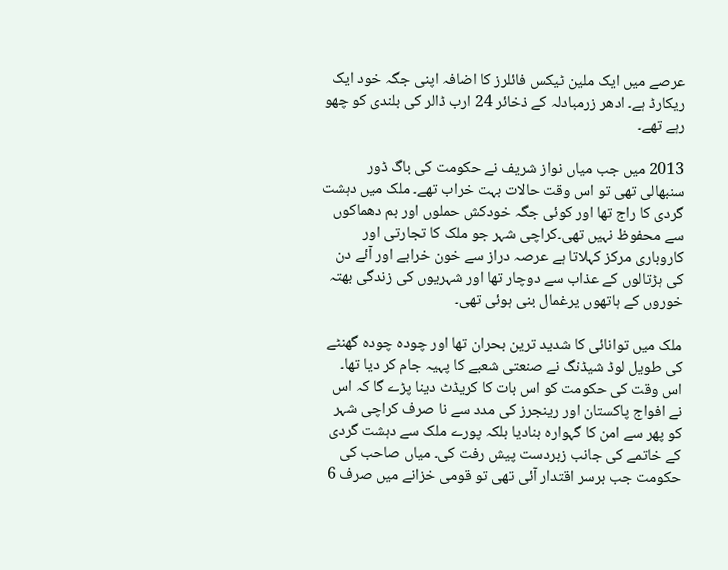عرصے میں ایک ملین ٹیکس فائلرز کا اضافہ اپنی جگہ خود ایک ریکارڈ ہے۔ ادھر زرمبادلہ کے ذخائر 24 ارب ڈالر کی بلندی کو چھو رہے تھے۔

2013 میں جب میاں نواز شریف نے حکومت کی باگ ڈور سنبھالی تھی تو اس وقت حالات بہت خراب تھے۔ ملک میں دہشت گردی کا راج تھا اور کوئی جگہ خودکش حملوں اور بم دھماکوں سے محفوظ نہیں تھی۔کراچی شہر جو ملک کا تجارتی اور کاروباری مرکز کہلاتا ہے عرصہ دراز سے خون خرابے اور آئے دن کی ہڑتالوں کے عذاب سے دوچار تھا اور شہریوں کی زندگی بھتہ خوروں کے ہاتھوں یرغمال بنی ہوئی تھی۔

ملک میں توانائی کا شدید ترین بحران تھا اور چودہ چودہ گھنٹے کی طویل لوڈ شیڈنگ نے صنعتی شعبے کا پہیہ جام کر دیا تھا۔ اس وقت کی حکومت کو اس بات کا کریڈٹ دینا پڑے گا کہ اس نے افواج پاکستان اور رینجرز کی مدد سے نا صرف کراچی شہر کو پھر سے امن کا گہوارہ بنادیا بلکہ پورے ملک سے دہشت گردی کے خاتمے کی جانب زبردست پیش رفت کی۔ میاں صاحب کی حکومت جب برسر اقتدار آئی تھی تو قومی خزانے میں صرف 6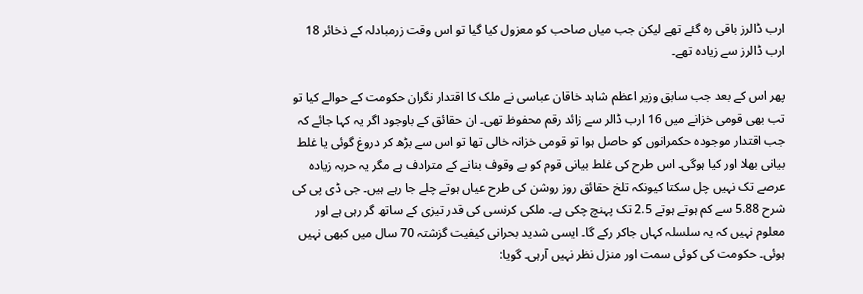ارب ڈالرز باقی رہ گئے تھے لیکن جب میاں صاحب کو معزول کیا گیا تو اس وقت زرمبادلہ کے ذخائر 18 ارب ڈالرز سے زیادہ تھے۔

پھر اس کے بعد جب سابق وزیر اعظم شاہد خاقان عباسی نے ملک کا اقتدار نگران حکومت کے حوالے کیا تو تب بھی قومی خزانے میں 16 ارب ڈالر سے زائد رقم محفوظ تھی۔ ان حقائق کے باوجود اگر یہ کہا جائے کہ جب اقتدار موجودہ حکمرانوں کو حاصل ہوا تو قومی خزانہ خالی تھا تو اس سے بڑھ کر دروغ گوئی یا غلط بیانی بھلا اور کیا ہوگی۔ اس طرح کی غلط بیانی قوم کو بے وقوف بنانے کے مترادف ہے مگر یہ حربہ زیادہ عرصے تک نہیں چل سکتا کیونکہ تلخ حقائق روز روشن کی طرح عیاں ہوتے چلے جا رہے ہیں۔ جی ڈی پی کی شرح 5.88 سے کم ہوتے ہوتے 2.5 تک پہنچ چکی ہے۔ ملکی کرنسی کی قدر تیزی کے ساتھ گر رہی ہے اور معلوم نہیں کہ یہ سلسلہ کہاں جاکر رکے گا۔ ایسی شدید بحرانی کیفیت گزشتہ 70 سال میں کبھی نہیں ہوئی۔ حکومت کی کوئی سمت اور منزل نظر نہیں آرہی۔ گویا: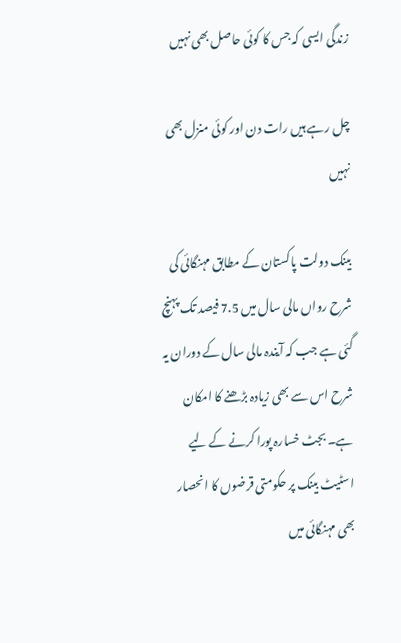زندگی ایسی کہ جس کا کوئی حاصل بھی نہیں

چل رہے ہیں رات دن اور کوئی منزل بھی نہیں

بینک دولت پاکستان کے مطابق مہنگائی کی شرح رواں مالی سال میں 7.5 فیصد تک پہنچ گئی ہے جب کہ آیندہ مالی سال کے دوران یہ شرح اس سے بھی زیادہ بڑھنے کا امکان ہے۔ بجٹ خسارہ پورا کرنے کے لیے اسٹیٹ بینک پر حکومتی قرضوں کا انحصار بھی مہنگائی میں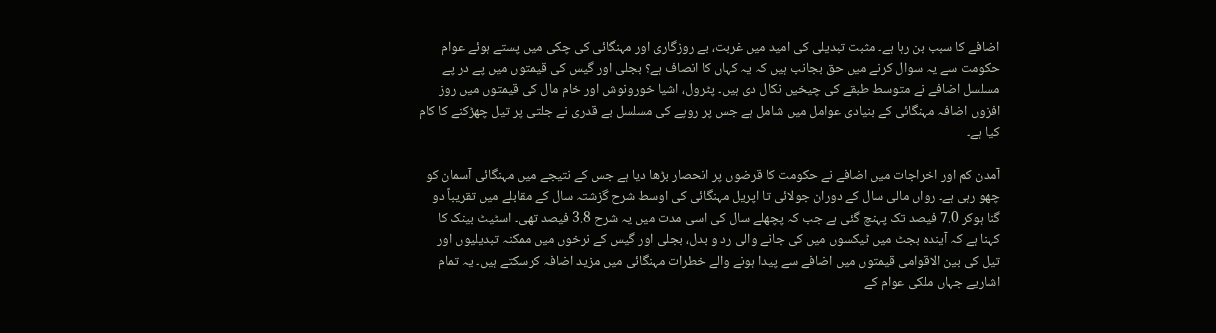اضافے کا سبب بن رہا ہے۔ مثبت تبدیلی کی امید میں غربت، بے روزگاری اور مہنگائی کی چکی میں پستے ہوئے عوام حکومت سے یہ سوال کرنے میں حق بجانب ہیں کہ یہ کہاں کا انصاف ہے؟ بجلی اور گیس کی قیمتوں میں پے در پے مسلسل اضافے نے متوسط طبقے کی چیخیں نکال دی ہیں۔ پٹرول، اشیا خورونوش اور خام مال کی قیمتوں میں روز افزوں اضافہ مہنگائی کے بنیادی عوامل میں شامل ہے جس پر روپے کی مسلسل بے قدری نے جلتی پر تیل چھڑکنے کا کام کیا ہے۔

آمدن کم اور اخراجات میں اضافے نے حکومت کا قرضوں پر انحصار بڑھا دیا ہے جس کے نتیجے میں مہنگائی آسمان کو چھو رہی ہے۔ رواں مالی سال کے دوران جولائی تا اپریل مہنگائی کی اوسط شرح گزشتہ سال کے مقابلے میں تقریباً دو گنا ہوکر 7.0 فیصد تک پہنچ گئی ہے جب کہ پچھلے سال کی اسی مدت میں یہ شرح 3.8 فیصد تھی۔ اسٹیٹ بینک کا کہنا ہے کہ آیندہ بجٹ میں ٹیکسوں میں کی جانے والی رد و بدل، بجلی اور گیس کے نرخوں میں ممکنہ تبدیلیوں اور تیل کی بین الاقوامی قیمتوں میں اضافے سے پیدا ہونے والے خطرات مہنگائی میں مزید اضافہ کرسکتے ہیں۔ یہ تمام اشاریے جہاں ملکی عوام کے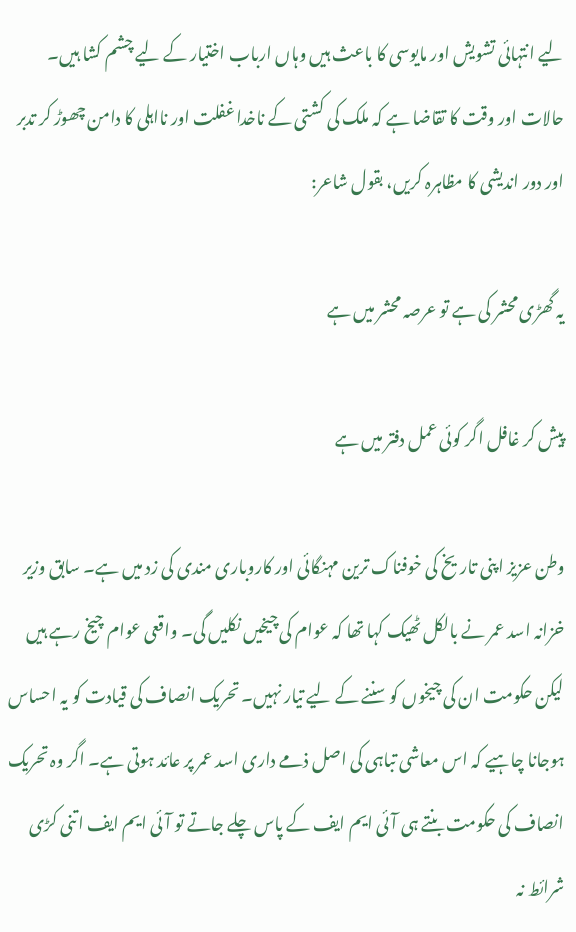لیے انتہائی تشویش اور مایوسی کا باعث ہیں وہاں ارباب اختیار کے لیے چشم کشا ہیں۔ حالات اور وقت کا تقاضا ہے کہ ملک کی کشتی کے ناخدا غفلت اور نااہلی کا دامن چھوڑ کر تدبر اور دور اندیشی کا مظاہرہ کریں، بقول شاعر:

یہ گھڑی محشر کی ہے تو عرصہ محشر میں ہے

پیش کر غافل اگر کوئی عمل دفتر میں ہے

وطن عزیز اپنی تاریخ کی خوفناک ترین مہنگائی اور کاروباری مندی کی زد میں ہے۔ سابق وزیر خزانہ اسد عمر نے بالکل ٹھیک کہا تھا کہ عوام کی چیخیں نکلیں گی۔ واقعی عوام چیخ رہے ہیں لیکن حکومت ان کی چیخوں کو سننے کے لیے تیار نہیں۔ تحریک انصاف کی قیادت کو یہ احساس ہوجانا چاہیے کہ اس معاشی تباہی کی اصل ذمے داری اسد عمر پر عائد ہوتی ہے۔ اگر وہ تحریک انصاف کی حکومت بنتے ہی آئی ایم ایف کے پاس چلے جاتے تو آئی ایم ایف اتنی کڑی شرائط نہ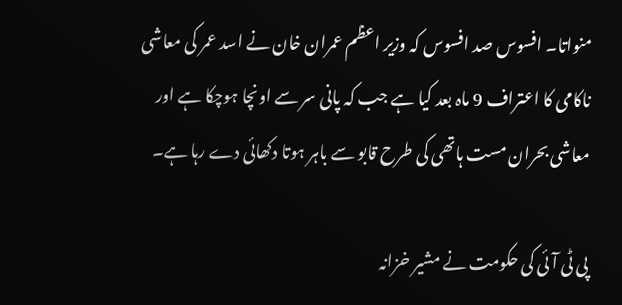منواتا۔ افسوس صد افسوس کہ وزیر اعظم عمران خان نے اسد عمر کی معاشی ناکامی کا اعتراف 9 ماہ بعد کیا ہے جب کہ پانی سر سے اونچا ہوچکا ہے اور معاشی بحران مست ہاتھی کی طرح قابو سے باہر ہوتا دکھائی دے رہا ہے۔

پی ٹی آئی کی حکومت نے مشیر خزانہ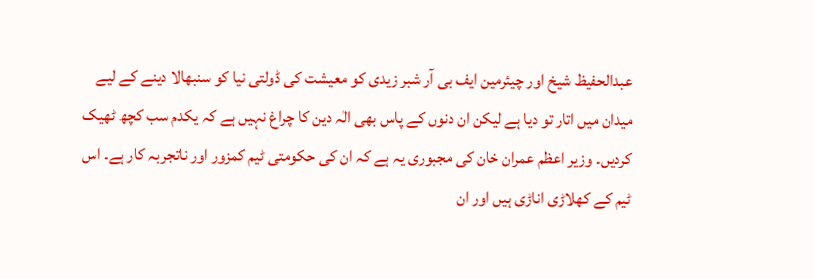عبدالحفیظ شیخ اور چیئرمین ایف بی آر شبر زیدی کو معیشت کی ڈولتی نیا کو سنبھالا دینے کے لیے میدان میں اتار تو دیا ہے لیکن ان دنوں کے پاس بھی الٰہ دین کا چراغ نہیں ہے کہ یکدم سب کچھ ٹھیک کردیں۔ وزیر اعظم عمران خان کی مجبوری یہ ہے کہ ان کی حکومتی ٹیم کمزور اور ناتجربہ کار ہے۔ اس ٹیم کے کھلاڑی اناڑی ہیں اور ان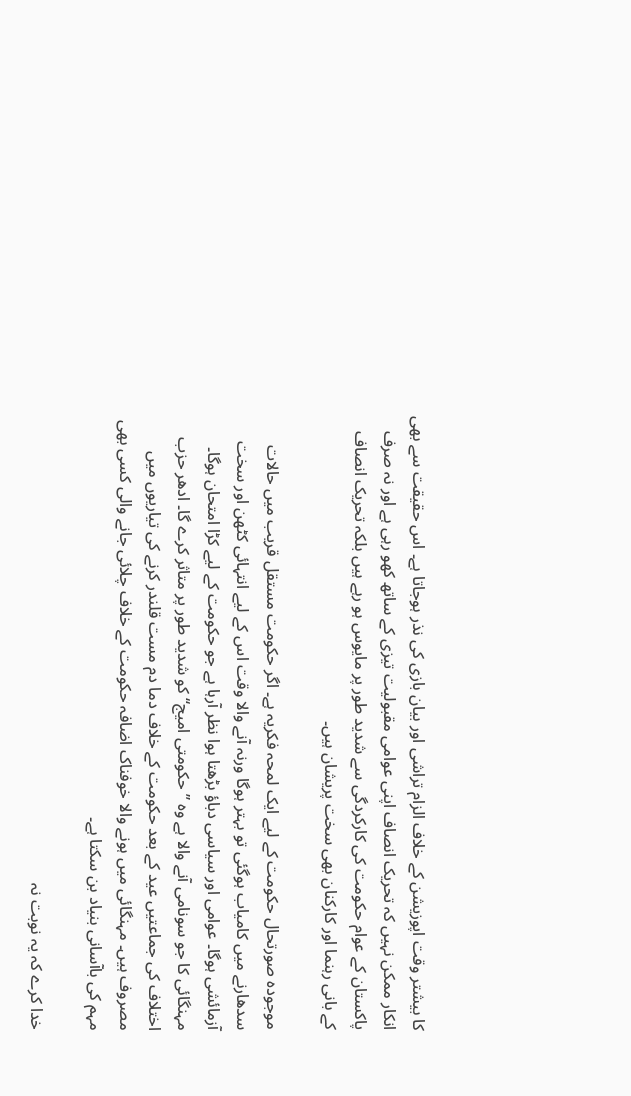کا بیشتر وقت اپوزیشن کے خلاف الزام تراشی اور بیان بازی کی نذر ہوجاتا ہے۔ اس حقیقت سے بھی انکار ممکن نہیں کہ تحریک انصاف اپنی عوامی مقبولیت تیزی کے ساتھ کھو رہی ہے اور نہ صرف پاکستان کے عوام حکومت کی کارکردگی سے شدید طور پر مایوس ہو رہے ہیں بلکہ تحریک انصاف کے بانی رہنما اور کارکنان بھی سخت پریشان ہیں۔

موجودہ صورتحال حکومت کے لیے ایک لمحہ فکریہ ہے۔ اگر حکومت مستقل قریب میں حالات سدھارنے میں کامیاب ہوگئی تو بہتر ہوگا ورنہ آنے والا وقت اس کے لیے انتہائی کٹھن اور سخت آزمائشی ہوگا۔ عوامی اور سیاسی دباؤ بڑھتا ہوا نظر آرہا ہے جو حکومت کے لیے کڑا امتحان ہوگا۔ مہنگائی کا جو سونامی آنے والا ہے وہ ’’حکومتی امیج‘‘ کو شدید طور پر متاثر کرے گا۔ ادھر حزب اختلاف کی جماعتیں عید کے بعد حکومت کے خلاف دما دم مست قلندر کرنے کی تیاریوں میں مصروف ہیں۔ مہنگائی میں ہونے والا خوفناک اضافہ حکومت کے خلاف چلائی جانے والی کسی بھی مہم کی باآسانی بنیاد بن سکتا ہے۔

خدا کرے کہ یہ نوبت نہ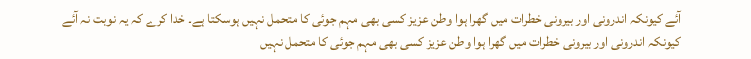آئے کیونکہ اندرونی اور بیرونی خطرات میں گھرا ہوا وطن عزیز کسی بھی مہم جوئی کا متحمل نہیں ہوسکتا ہے۔ خدا کرے کہ یہ نوبت نہ آئے کیونکہ اندرونی اور بیرونی خطرات میں گھرا ہوا وطن عزیز کسی بھی مہم جوئی کا متحمل نہیں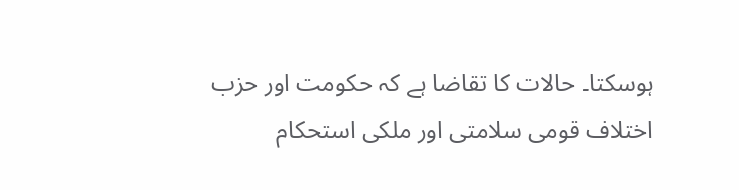ہوسکتا۔ حالات کا تقاضا ہے کہ حکومت اور حزب اختلاف قومی سلامتی اور ملکی استحکام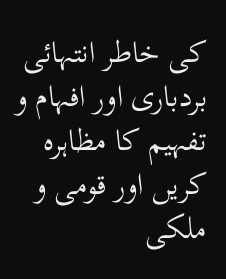کی خاطر انتہائی بردباری اور افہام و تفہیم کا مظاہرہ کریں اور قومی و ملکی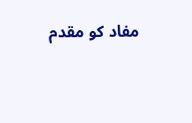مفاد کو مقدم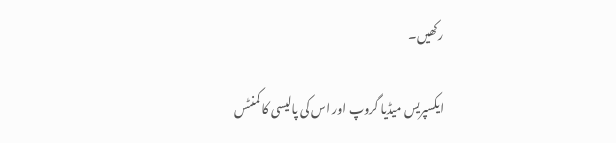رکھیں۔

ایکسپریس میڈیا گروپ اور اس کی پالیسی کا کمنٹس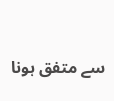سے متفق ہونا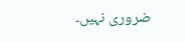ضروری نہیں۔